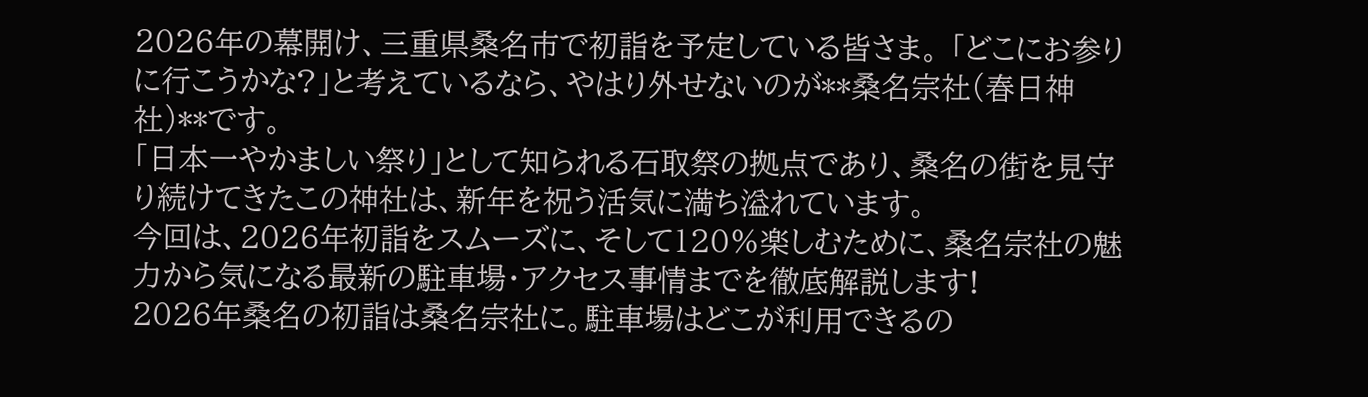2026年の幕開け、三重県桑名市で初詣を予定している皆さま。 「どこにお参りに行こうかな?」と考えているなら、やはり外せないのが**桑名宗社(春日神社)**です。
「日本一やかましい祭り」として知られる石取祭の拠点であり、桑名の街を見守り続けてきたこの神社は、新年を祝う活気に満ち溢れています。
今回は、2026年初詣をスムーズに、そして120%楽しむために、桑名宗社の魅力から気になる最新の駐車場・アクセス事情までを徹底解説します!
2026年桑名の初詣は桑名宗社に。駐車場はどこが利用できるの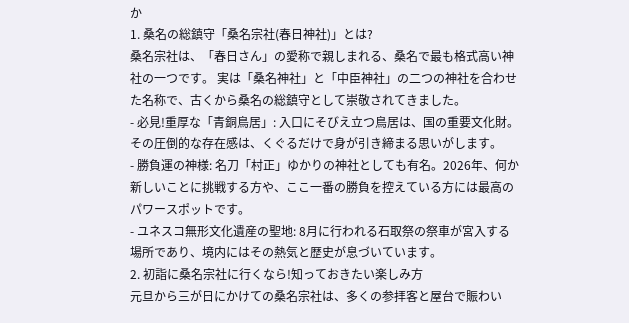か
1. 桑名の総鎮守「桑名宗社(春日神社)」とは?
桑名宗社は、「春日さん」の愛称で親しまれる、桑名で最も格式高い神社の一つです。 実は「桑名神社」と「中臣神社」の二つの神社を合わせた名称で、古くから桑名の総鎮守として崇敬されてきました。
- 必見!重厚な「青銅鳥居」: 入口にそびえ立つ鳥居は、国の重要文化財。その圧倒的な存在感は、くぐるだけで身が引き締まる思いがします。
- 勝負運の神様: 名刀「村正」ゆかりの神社としても有名。2026年、何か新しいことに挑戦する方や、ここ一番の勝負を控えている方には最高のパワースポットです。
- ユネスコ無形文化遺産の聖地: 8月に行われる石取祭の祭車が宮入する場所であり、境内にはその熱気と歴史が息づいています。
2. 初詣に桑名宗社に行くなら!知っておきたい楽しみ方
元旦から三が日にかけての桑名宗社は、多くの参拝客と屋台で賑わい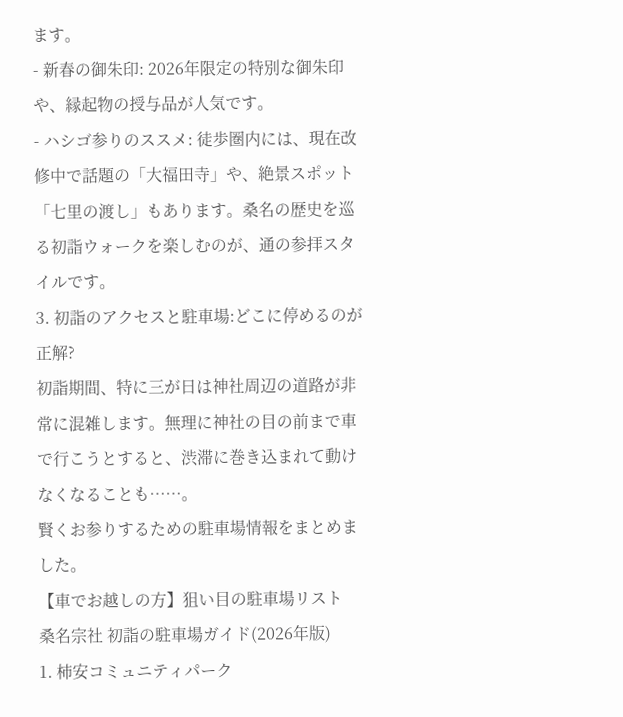ます。
- 新春の御朱印: 2026年限定の特別な御朱印や、縁起物の授与品が人気です。
- ハシゴ参りのススメ: 徒歩圏内には、現在改修中で話題の「大福田寺」や、絶景スポット「七里の渡し」もあります。桑名の歴史を巡る初詣ウォークを楽しむのが、通の参拝スタイルです。
3. 初詣のアクセスと駐車場:どこに停めるのが正解?
初詣期間、特に三が日は神社周辺の道路が非常に混雑します。無理に神社の目の前まで車で行こうとすると、渋滞に巻き込まれて動けなくなることも……。
賢くお参りするための駐車場情報をまとめました。
【車でお越しの方】狙い目の駐車場リスト
桑名宗社 初詣の駐車場ガイド(2026年版)
1. 柿安コミュニティパーク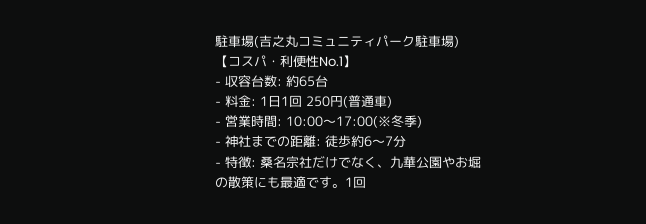駐車場(吉之丸コミュニティパーク駐車場)
【コスパ・利便性No.1】
- 収容台数: 約65台
- 料金: 1日1回 250円(普通車)
- 営業時間: 10:00〜17:00(※冬季)
- 神社までの距離: 徒歩約6〜7分
- 特徴: 桑名宗社だけでなく、九華公園やお堀の散策にも最適です。1回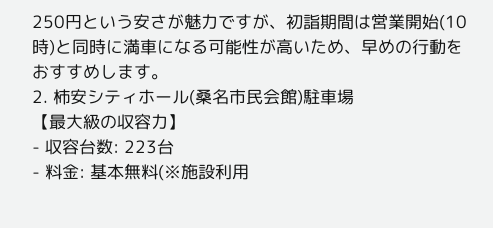250円という安さが魅力ですが、初詣期間は営業開始(10時)と同時に満車になる可能性が高いため、早めの行動をおすすめします。
2. 柿安シティホール(桑名市民会館)駐車場
【最大級の収容力】
- 収容台数: 223台
- 料金: 基本無料(※施設利用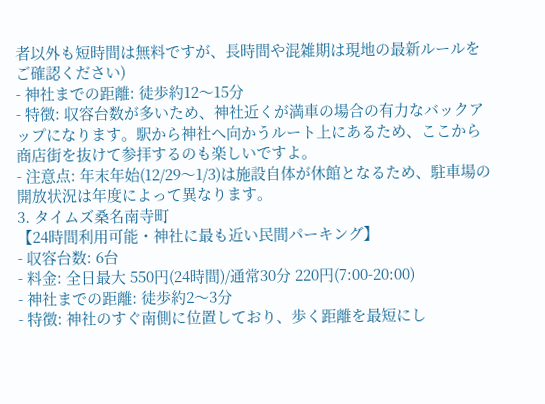者以外も短時間は無料ですが、長時間や混雑期は現地の最新ルールをご確認ください)
- 神社までの距離: 徒歩約12〜15分
- 特徴: 収容台数が多いため、神社近くが満車の場合の有力なバックアップになります。駅から神社へ向かうルート上にあるため、ここから商店街を抜けて参拝するのも楽しいですよ。
- 注意点: 年末年始(12/29〜1/3)は施設自体が休館となるため、駐車場の開放状況は年度によって異なります。
3. タイムズ桑名南寺町
【24時間利用可能・神社に最も近い民間パーキング】
- 収容台数: 6台
- 料金: 全日最大 550円(24時間)/通常30分 220円(7:00-20:00)
- 神社までの距離: 徒歩約2〜3分
- 特徴: 神社のすぐ南側に位置しており、歩く距離を最短にし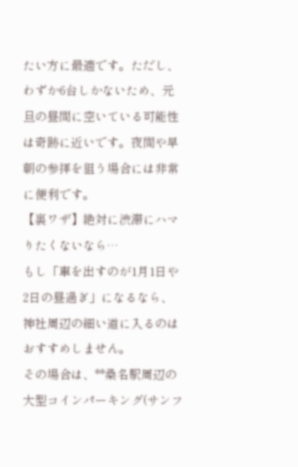たい方に最適です。ただし、わずか6台しかないため、元旦の昼間に空いている可能性は奇跡に近いです。夜間や早朝の参拝を狙う場合には非常に便利です。
【裏ワザ】絶対に渋滞にハマりたくないなら…
もし「車を出すのが1月1日や2日の昼過ぎ」になるなら、神社周辺の細い道に入るのはおすすめしません。
その場合は、**桑名駅周辺の大型コインパーキング(サンフ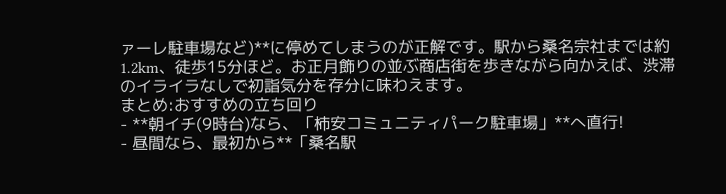ァーレ駐車場など)**に停めてしまうのが正解です。駅から桑名宗社までは約1.2km、徒歩15分ほど。お正月飾りの並ぶ商店街を歩きながら向かえば、渋滞のイライラなしで初詣気分を存分に味わえます。
まとめ:おすすめの立ち回り
- **朝イチ(9時台)なら、「柿安コミュニティパーク駐車場」**へ直行!
- 昼間なら、最初から**「桑名駅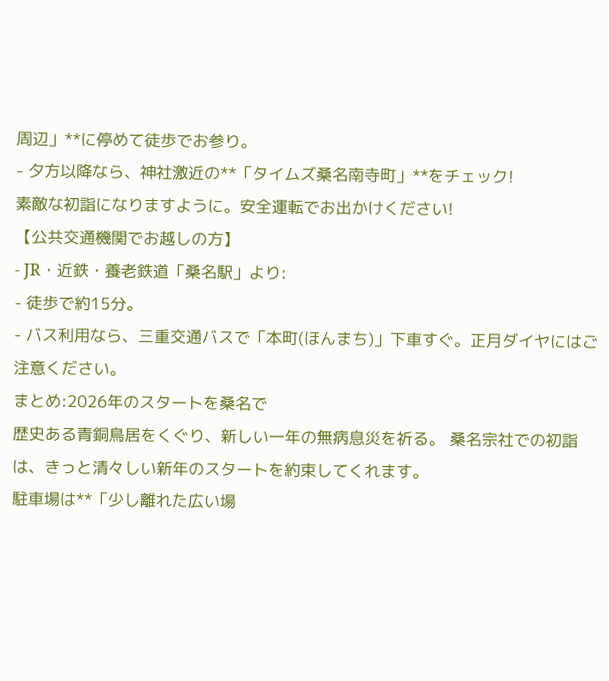周辺」**に停めて徒歩でお参り。
- 夕方以降なら、神社激近の**「タイムズ桑名南寺町」**をチェック!
素敵な初詣になりますように。安全運転でお出かけください!
【公共交通機関でお越しの方】
- JR・近鉄・養老鉄道「桑名駅」より:
- 徒歩で約15分。
- バス利用なら、三重交通バスで「本町(ほんまち)」下車すぐ。正月ダイヤにはご注意ください。
まとめ:2026年のスタートを桑名で
歴史ある青銅鳥居をくぐり、新しい一年の無病息災を祈る。 桑名宗社での初詣は、きっと清々しい新年のスタートを約束してくれます。
駐車場は**「少し離れた広い場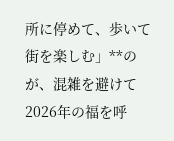所に停めて、歩いて街を楽しむ」**のが、混雑を避けて2026年の福を呼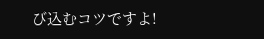び込むコツですよ!